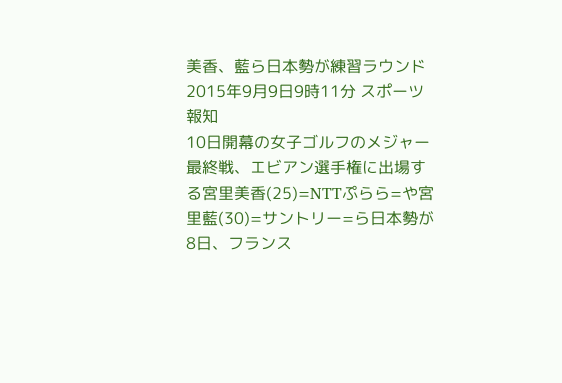美香、藍ら日本勢が練習ラウンド
2015年9月9日9時11分 スポーツ報知
10日開幕の女子ゴルフのメジャー最終戦、エビアン選手権に出場する宮里美香(25)=NTTぷらら=や宮里藍(30)=サントリー=ら日本勢が8日、フランス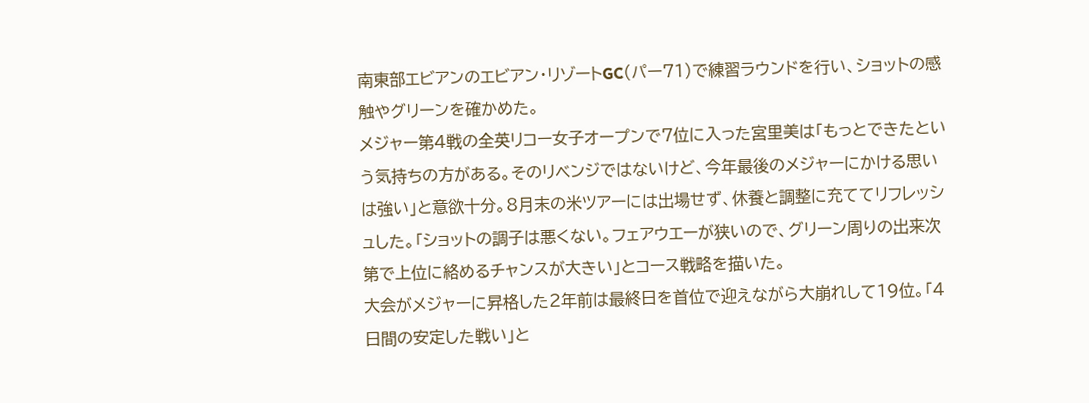南東部エビアンのエビアン・リゾートGC(パー71)で練習ラウンドを行い、ショットの感触やグリーンを確かめた。
メジャー第4戦の全英リコー女子オープンで7位に入った宮里美は「もっとできたという気持ちの方がある。そのリベンジではないけど、今年最後のメジャーにかける思いは強い」と意欲十分。8月末の米ツアーには出場せず、休養と調整に充ててリフレッシュした。「ショットの調子は悪くない。フェアウエーが狭いので、グリーン周りの出来次第で上位に絡めるチャンスが大きい」とコース戦略を描いた。
大会がメジャーに昇格した2年前は最終日を首位で迎えながら大崩れして19位。「4日間の安定した戦い」と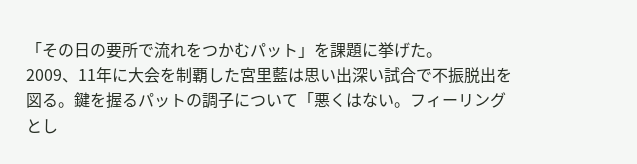「その日の要所で流れをつかむパット」を課題に挙げた。
2009、11年に大会を制覇した宮里藍は思い出深い試合で不振脱出を図る。鍵を握るパットの調子について「悪くはない。フィーリングとし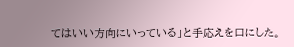てはいい方向にいっている」と手応えを口にした。